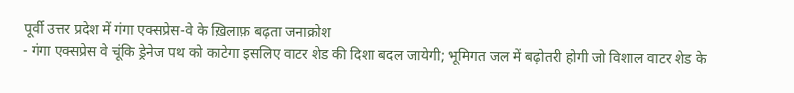पूर्वी उत्तर प्रदेश में गंगा एक्सप्रेस-वे के ख़िलाफ़ बढ़ता जनाक्रोश
- गंगा एक्सप्रेस वे चूंकि ड्रेनेज पथ को काटेगा इसलिए वाटर शेड की दिशा बदल जायेगी; भूमिगत जल में बढ़ोतरी होगी जो विशाल वाटर शेड के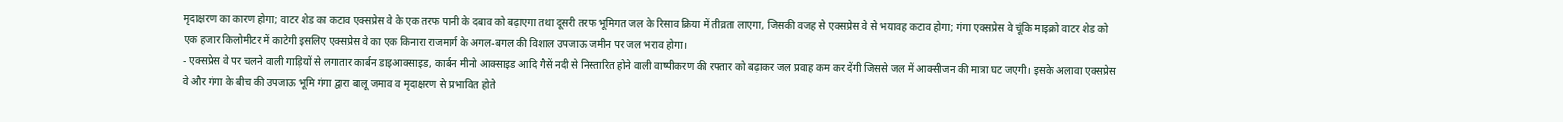मृदाक्षरण का कारण होगा; वाटर शेड का कटाव एक्सप्रेस वे के एक तरफ पानी के दबाव को बढ़ाएगा तथा दूसरी तरफ भूमिगत जल के रिसाव क्रिया में तीव्रता लाएगा, जिसकी वजह से एक्सप्रेस वे से भयावह कटाव होगा; गंगा एक्सप्रेस वे चूंकि माइक्रो वाटर शेड को एक हजार किलोमीटर में काटेगी इसलिए एक्सप्रेस वे का एक किनारा राजमार्ग के अगल-बगल की विशाल उपजाऊ जमीन पर जल भराव होगा।
- एक्सप्रेस वे पर चलने वाली गाड़ियों से लगातार कार्बन डाइआक्साइड, कार्बन मीनो आक्साइड आदि गैसें नदी से निस्तारित होने वाली वाष्पीकरण की रफ्तार को बढ़ाकर जल प्रवाह कम कर देंगी जिससे जल में आक्सीजन की मात्रा घट जएगी। इसके अलावा एक्सप्रेस वे और गंगा के बीच की उपजाऊ भूमि गंगा द्वारा बालू जमाव व मृदाक्षरण से प्रभावित होते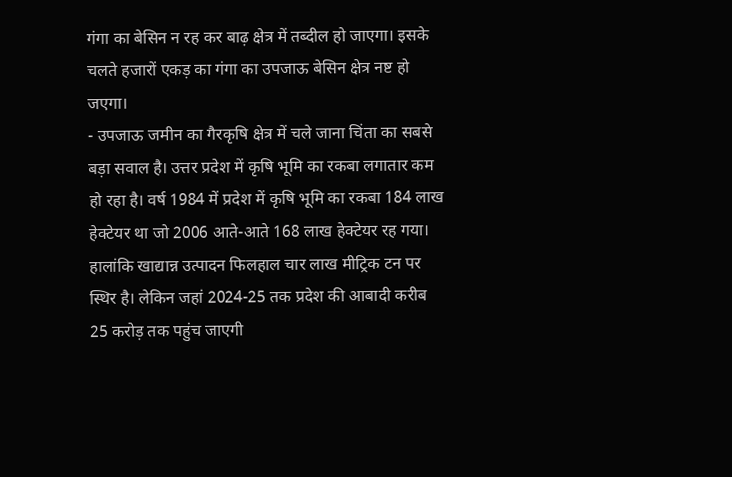गंगा का बेसिन न रह कर बाढ़ क्षेत्र में तब्दील हो जाएगा। इसके चलते हजारों एकड़ का गंगा का उपजाऊ बेसिन क्षेत्र नष्ट हो जएगा।
- उपजाऊ जमीन का गैरकृषि क्षेत्र में चले जाना चिंता का सबसे बड़ा सवाल है। उत्तर प्रदेश में कृषि भूमि का रकबा लगातार कम हो रहा है। वर्ष 1984 में प्रदेश में कृषि भूमि का रकबा 184 लाख हेक्टेयर था जो 2006 आते-आते 168 लाख हेक्टेयर रह गया। हालांकि खाद्यान्न उत्पादन फिलहाल चार लाख मीट्रिक टन पर स्थिर है। लेकिन जहां 2024-25 तक प्रदेश की आबादी करीब 25 करोड़ तक पहुंच जाएगी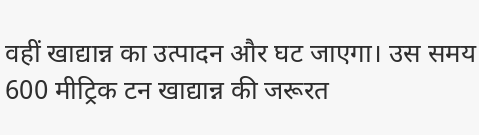वहीं खाद्यान्न का उत्पादन और घट जाएगा। उस समय 600 मीट्रिक टन खाद्यान्न की जरूरत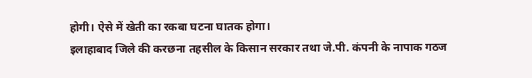होगी। ऐसे में खेती का रकबा घटना घातक होगा।
इलाहाबाद जिले की करछना तहसील के किसान सरकार तथा जे.पी. कंपनी के नापाक गठज